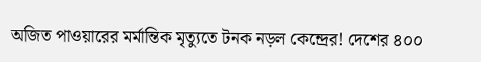অজিত পাওয়ারের মর্মান্তিক মৃত্যুতে টনক নড়ল কেন্দ্রের! দেশের ৪০০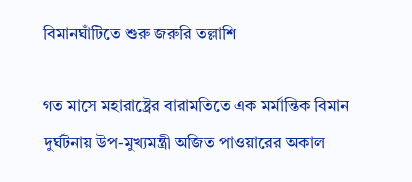বিমানঘাঁটিতে শুরু জরুরি তল্লাশি

গত মাসে মহারাষ্ট্রের বারামতিতে এক মর্মান্তিক বিমান দুর্ঘটনায় উপ-মুখ্যমন্ত্রী অজিত পাওয়ারের অকাল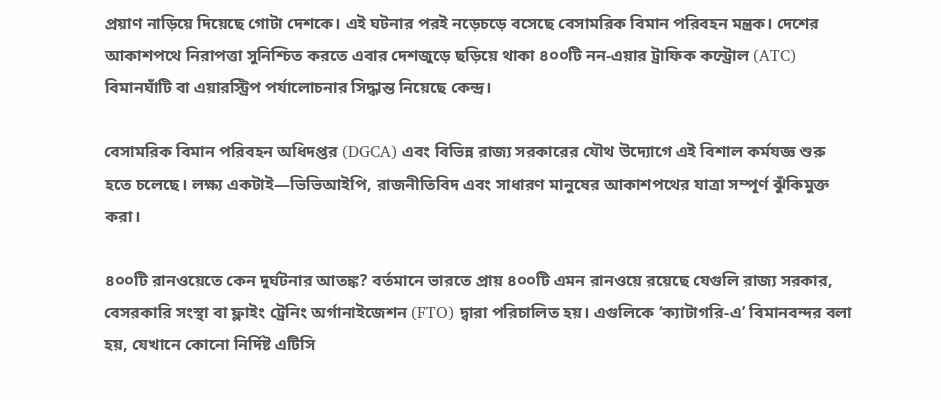প্রয়াণ নাড়িয়ে দিয়েছে গোটা দেশকে। এই ঘটনার পরই নড়েচড়ে বসেছে বেসামরিক বিমান পরিবহন মন্ত্রক। দেশের আকাশপথে নিরাপত্তা সুনিশ্চিত করতে এবার দেশজুড়ে ছড়িয়ে থাকা ৪০০টি নন-এয়ার ট্রাফিক কন্ট্রোল (ATC) বিমানঘাঁটি বা এয়ারস্ট্রিপ পর্যালোচনার সিদ্ধান্ত নিয়েছে কেন্দ্র।

বেসামরিক বিমান পরিবহন অধিদপ্তর (DGCA) এবং বিভিন্ন রাজ্য সরকারের যৌথ উদ্যোগে এই বিশাল কর্মযজ্ঞ শুরু হতে চলেছে। লক্ষ্য একটাই—ভিভিআইপি, রাজনীতিবিদ এবং সাধারণ মানুষের আকাশপথের যাত্রা সম্পূর্ণ ঝুঁকিমুক্ত করা।

৪০০টি রানওয়েতে কেন দুর্ঘটনার আতঙ্ক? বর্তমানে ভারতে প্রায় ৪০০টি এমন রানওয়ে রয়েছে যেগুলি রাজ্য সরকার, বেসরকারি সংস্থা বা ফ্লাইং ট্রেনিং অর্গানাইজেশন (FTO) দ্বারা পরিচালিত হয়। এগুলিকে ‘ক্যাটাগরি-এ’ বিমানবন্দর বলা হয়, যেখানে কোনো নির্দিষ্ট এটিসি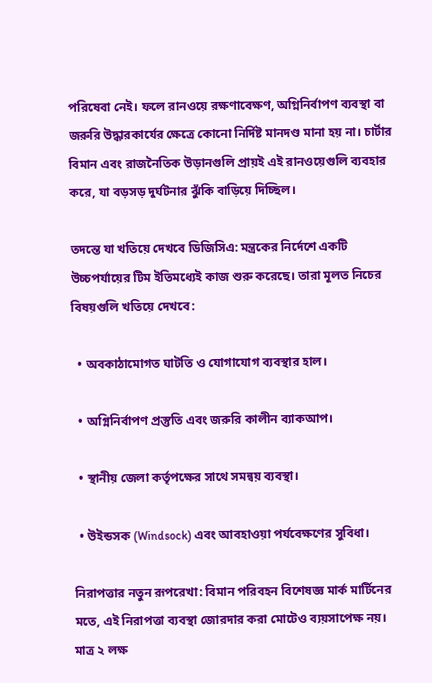পরিষেবা নেই। ফলে রানওয়ে রক্ষণাবেক্ষণ, অগ্নিনির্বাপণ ব্যবস্থা বা জরুরি উদ্ধারকার্যের ক্ষেত্রে কোনো নির্দিষ্ট মানদণ্ড মানা হয় না। চার্টার বিমান এবং রাজনৈতিক উড়ানগুলি প্রায়ই এই রানওয়েগুলি ব্যবহার করে, যা বড়সড় দুর্ঘটনার ঝুঁকি বাড়িয়ে দিচ্ছিল।

তদন্তে যা খতিয়ে দেখবে ডিজিসিএ: মন্ত্রকের নির্দেশে একটি উচ্চপর্যায়ের টিম ইতিমধ্যেই কাজ শুরু করেছে। তারা মূলত নিচের বিষয়গুলি খতিয়ে দেখবে:

  • অবকাঠামোগত ঘাটতি ও যোগাযোগ ব্যবস্থার হাল।

  • অগ্নিনির্বাপণ প্রস্তুতি এবং জরুরি কালীন ব্যাকআপ।

  • স্থানীয় জেলা কর্তৃপক্ষের সাথে সমন্বয় ব্যবস্থা।

  • উইন্ডসক (Windsock) এবং আবহাওয়া পর্যবেক্ষণের সুবিধা।

নিরাপত্তার নতুন রূপরেখা: বিমান পরিবহন বিশেষজ্ঞ মার্ক মার্টিনের মতে, এই নিরাপত্তা ব্যবস্থা জোরদার করা মোটেও ব্যয়সাপেক্ষ নয়। মাত্র ২ লক্ষ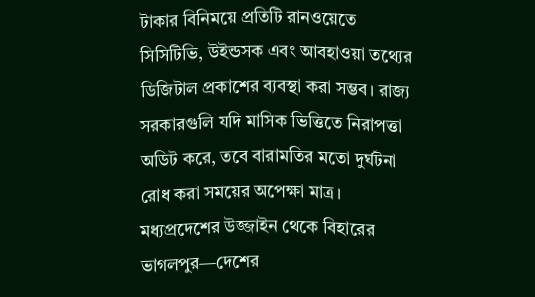টাকার বিনিময়ে প্রতিটি রানওয়েতে সিসিটিভি, উইন্ডসক এবং আবহাওয়া তথ্যের ডিজিটাল প্রকাশের ব্যবস্থা করা সম্ভব। রাজ্য সরকারগুলি যদি মাসিক ভিত্তিতে নিরাপত্তা অডিট করে, তবে বারামতির মতো দুর্ঘটনা রোধ করা সময়ের অপেক্ষা মাত্র। মধ্যপ্রদেশের উজ্জাইন থেকে বিহারের ভাগলপুর—দেশের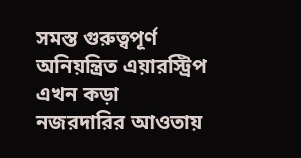সমস্ত গুরুত্বপূর্ণ অনিয়ন্ত্রিত এয়ারস্ট্রিপ এখন কড়া নজরদারির আওতায়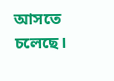আসতে চলেছে।